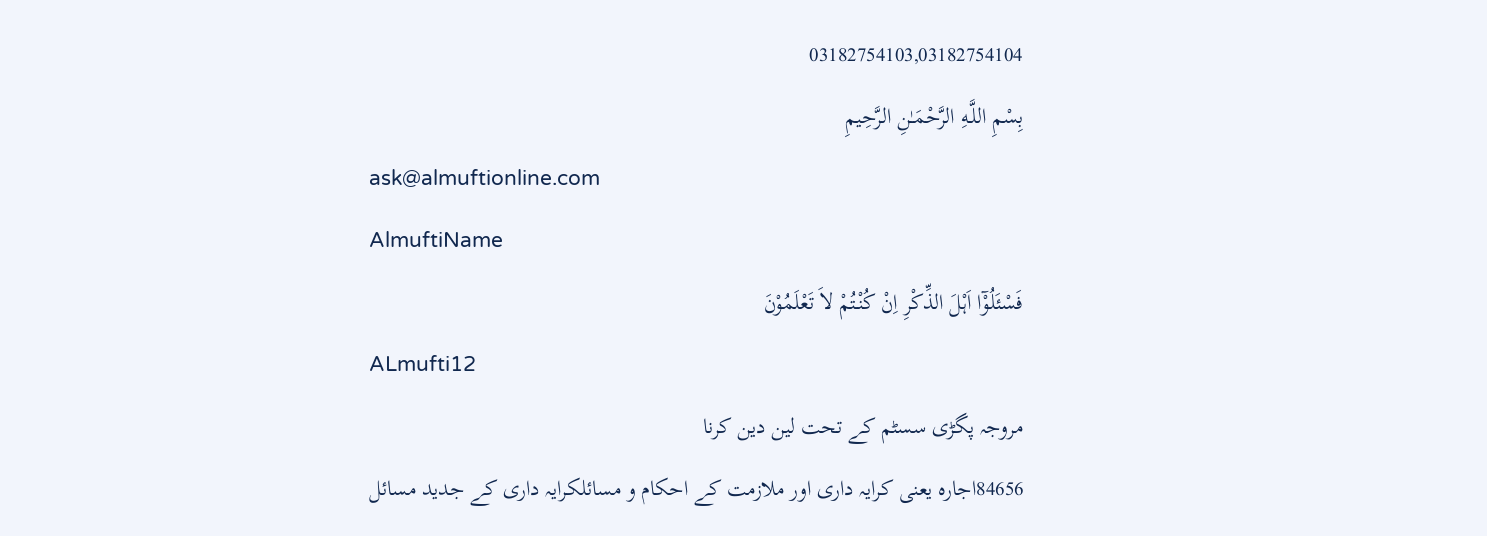03182754103,03182754104
بِسْمِ اللَّـهِ الرَّحْمَـٰنِ الرَّحِيمِ
ask@almuftionline.com
AlmuftiName
فَسْئَلُوْٓا اَہْلَ الذِّکْرِ اِنْ کُنْتُمْ لاَ تَعْلَمُوْنَ
ALmufti12
مروجہ پگڑی سسٹم کے تحت لین دین کرنا
84656اجارہ یعنی کرایہ داری اور ملازمت کے احکام و مسائلکرایہ داری کے جدید مسائل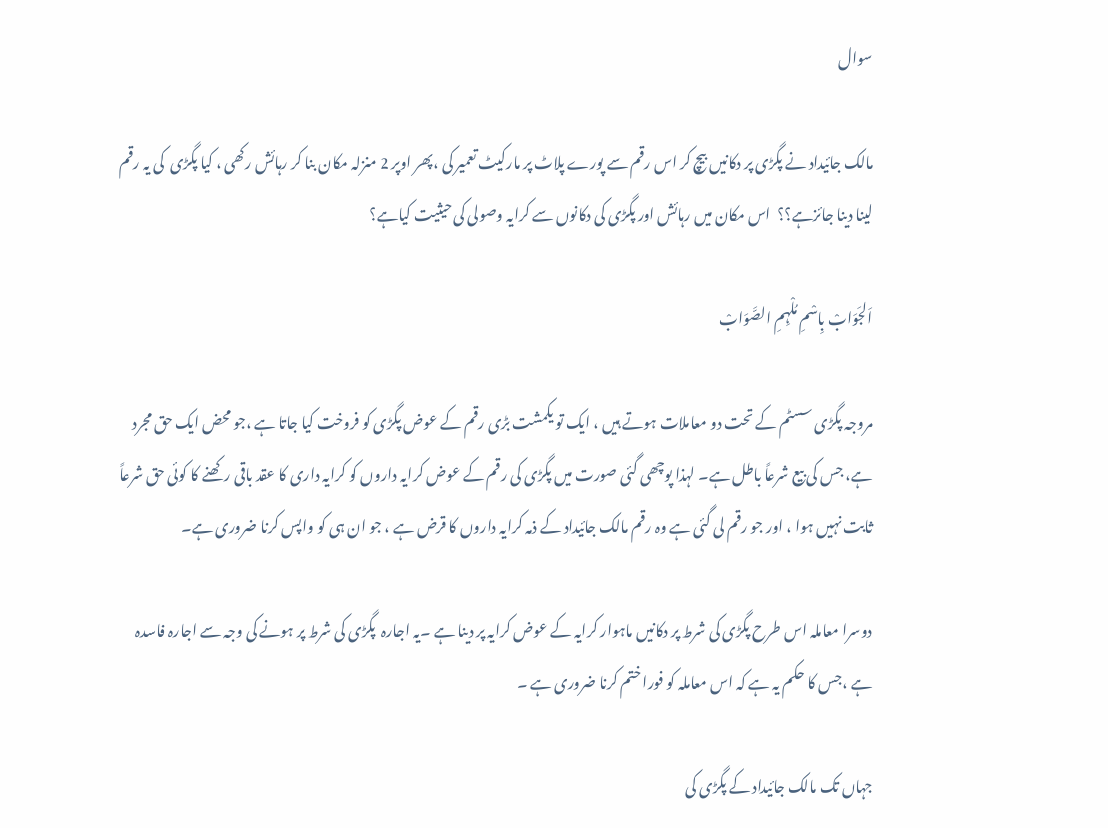سوال

مالک جائیداد نے پگڑی پر دکانیں بیچ کر اس رقم سے پورے پلاٹ پر مارکیٹ تعمیر کی ،پھر اوپر 2 منزلہ مکان بنا کر رہائش رکھی ، کیا پگڑی  کی یہ رقم لینا دینا جائزہے؟؟  اس مکان میں رہائش اور پگڑی کی دکانوں سے کرایہ وصولی کی حیثیت کیاہے؟

اَلجَوَابْ بِاسْمِ مُلْہِمِ الصَّوَابْ

مروجہ پگڑی سسٹم کے تحت دو معاملات ہوتے ہیں ، ایک تو یکمشت بڑی رقم کے عوض پگڑی کو فروخت کیا جاتا ہے ،جو محض ایک حق مجرد ہے، جس کی بیع شرعاً باطل ہے۔ لہذا پوچھی گئی صورت میں پگڑی کی رقم کے عوض کرایہ داروں کو کرایہ داری کا عقد باقی رکھنے کا کوئی حق شرعاً    ثابت نہیں ہوا ، اور جو رقم لی گئی ہے وہ رقم مالک جائیداد کے ذمہ کرایہ داروں کا قرض ہے ، جو ان ہی کو واپس کرنا ضروری ہے۔

دوسرا معاملہ اس طرح پگڑی کی شرط پر دکانیں ماہوار کرایہ کے عوض کرایہ پر دینا ہے ۔یہ اجارہ  پگڑی کی شرط پر ہونے کی وجہ سے اجارہ فاسدہ ہے ،جس کا حکم یہ ہے کہ اس معاملہ کو فورا ختم کرنا ضروری ہے ۔

جہاں تک مالک جائیداد کے پگڑی کی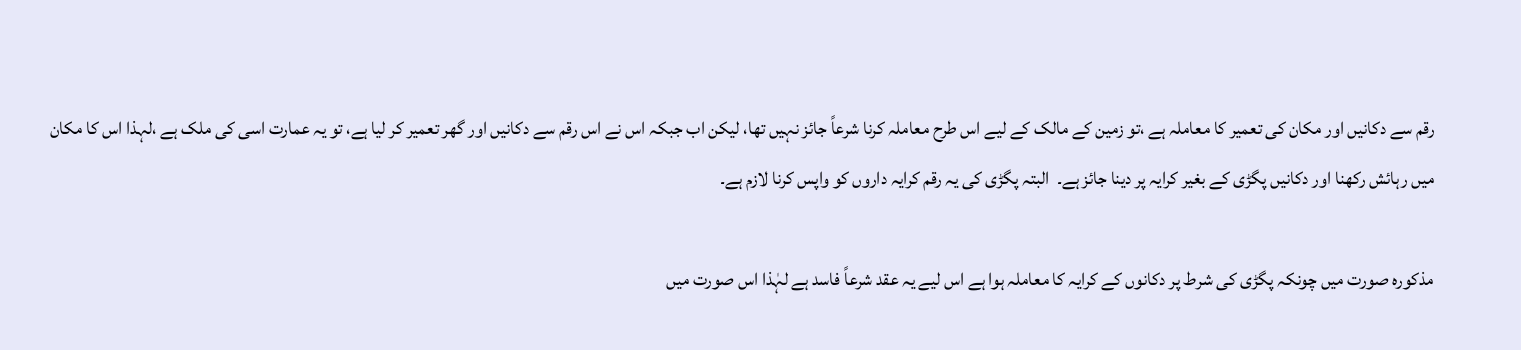رقم سے دکانیں اور مکان کی تعمیر کا معاملہ ہے ،تو زمین کے مالک کے لیے اس طرح معاملہ کرنا شرعاً جائز نہیں تھا، لیکن اب جبکہ اس نے اس رقم سے دکانیں اور گھر تعمیر کر لیا ہے، تو یہ عمارت اسی کی ملک ہے ،لہذا اس کا مکان میں رہائش رکھنا اور دکانیں پگڑی کے بغیر کرایہ پر دینا جائز ہے۔  البتہ پگڑی کی یہ رقم کرایہ داروں کو واپس کرنا لازم ہے۔

مذکورہ صورت میں چونکہ پگڑی کی شرط پر دکانوں کے کرایہ کا معاملہ ہوا ہے اس لیے یہ عقد شرعاً فاسد ہے لہٰذا اس صورت میں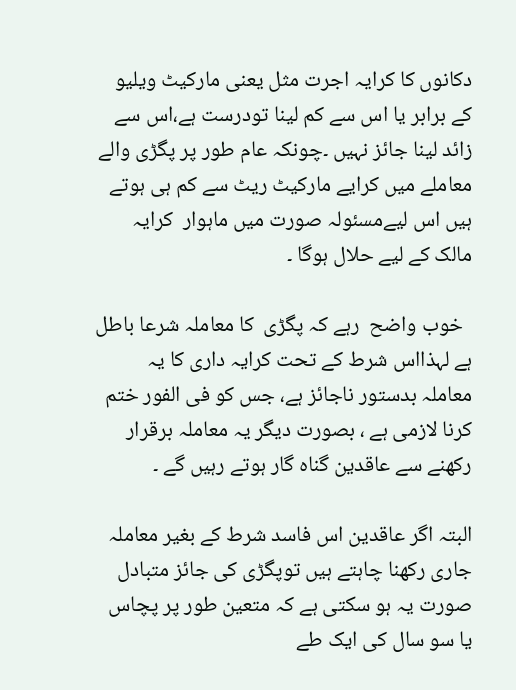دکانوں کا کرایہ اجرت مثل یعنی مارکیٹ ویلیو کے برابر یا اس سے کم لینا تودرست ہے،اس سے زائد لینا جائز نہیں ۔چونکہ عام طور پر پگڑی والے معاملے میں کرایے مارکیٹ ریٹ سے کم ہی ہوتے ہیں اس لیےمسئولہ صورت میں ماہوار  کرایہ مالک کے لیے حلال ہوگا ۔

  خوب واضح  رہے کہ پگڑی  کا معاملہ شرعا باطل ہے لہذااس شرط کے تحت کرایہ داری کا یہ معاملہ بدستور ناجائز ہے، جس کو فی الفور ختم کرنا لازمی ہے ، بصورت دیگر یہ معاملہ برقرار رکھنے سے عاقدین گناہ گار ہوتے رہیں گے ۔

البتہ اگر عاقدین اس فاسد شرط کے بغیر معاملہ جاری رکھنا چاہتے ہیں توپگڑی کی جائز متبادل صورت یہ ہو سکتی ہے کہ متعین طور پر پچاس یا سو سال کی ایک طے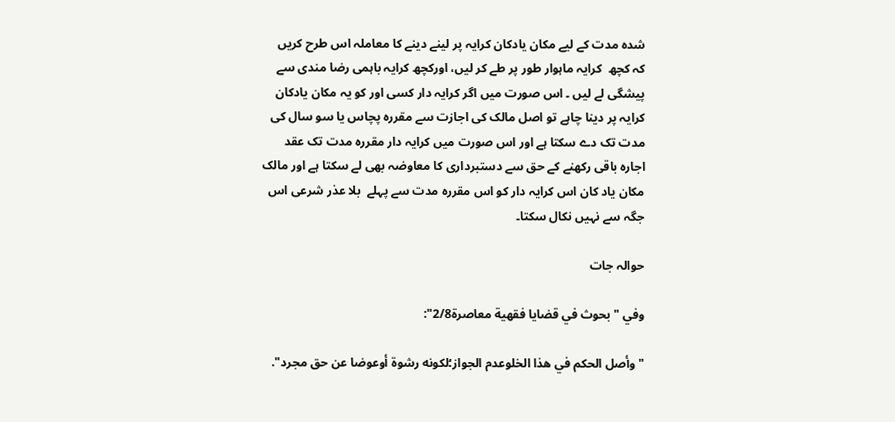شدہ مدت کے لیے مکان یادکان کرایہ پر لینے دینے کا معاملہ اس طرح کریں  کہ کچھ  کرایہ ماہوار طور پر طے کر لیں، اورکچھ کرایہ باہمی رضا مندی سے پیشگی لے لیں ۔ اس صورت میں اگر کرایہ دار کسی اور کو یہ مکان یادکان کرایہ پر دینا چاہے تو اصل مالک کی اجازت سے مقررہ پچاس یا سو سال کی مدت تک دے سکتا ہے اور اس صورت میں کرایہ دار مقررہ مدت تک عقد اجارہ باقی رکھنے کے حق سے دستبرداری کا معاوضہ بھی لے سکتا ہے اور مالک مکان یاد کان اس کرایہ دار کو اس مقررہ مدت سے پہلے  بلا عذر شرعی اس جگہ سے نہیں نکال سکتا۔

حوالہ جات

وفي "بحوث في قضايا فقهية معاصرة2/8":

"وأصل الحكم في هذا الخلوعدم الجواز؛لكونه رشوة أوعوضا عن حق مجرد".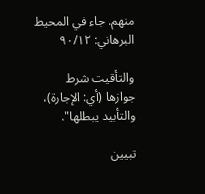منهم. جاء في المحيط البرهاني: ۹۰/۱۲

والتأقيت شرط جوازها (أي: الإجارة)، والتأبيد يبطلها".

تبيين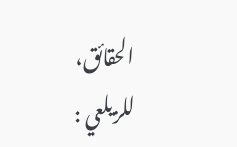الحقائق، للزيلعي :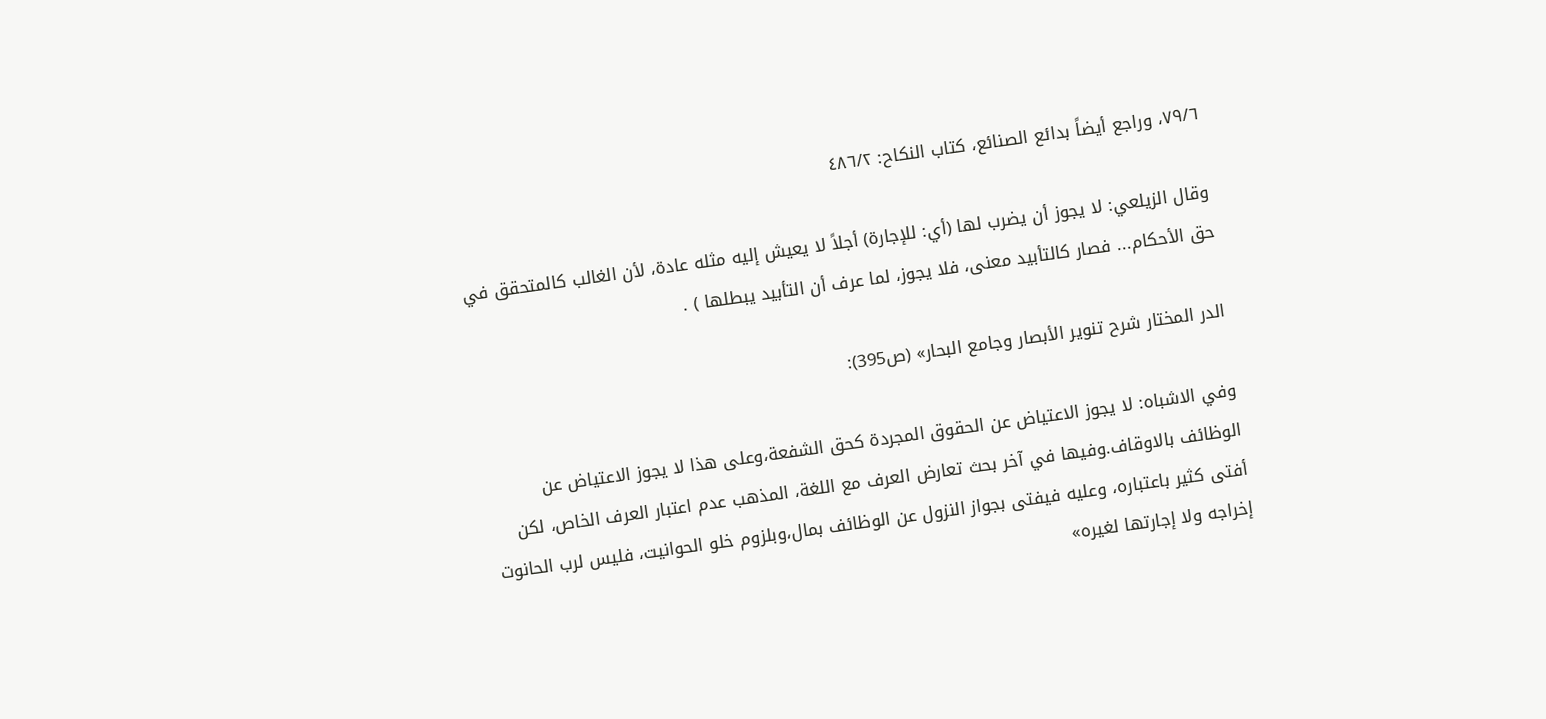٧٩/٦، وراجع أيضاً بدائع الصنائع، كتاب النكاح: ٤٨٦/٢

وقال الزيلعي: لا يجوز أن يضرب لها (أي: للإجارة) أجلاً لا يعيش إليه مثله عادة، لأن الغالب كالمتحقق في حق الأحكام... فصار كالتأبيد معنى، فلا يجوز، لما عرف أن التأبيد يبطلها ) .

الدر المختار شرح تنوير الأبصار وجامع البحار» (ص395):

وفي الاشباه: لا ‌يجوز ‌الاعتياض عن الحقوق المجردة كحق الشفعة،وعلى هذا لا ‌يجوز ‌الاعتياض عن الوظائف بالاوقاف.وفيها في آخر بحث تعارض العرف مع اللغة، المذهب عدم اعتبار العرف الخاص، لكن أفتى كثير باعتباره، وعليه فيفتى بجواز النزول عن الوظائف بمال،وبلزوم خلو الحوانيت، فليس لرب الحانوت إخراجه ولا إجارتها لغيره»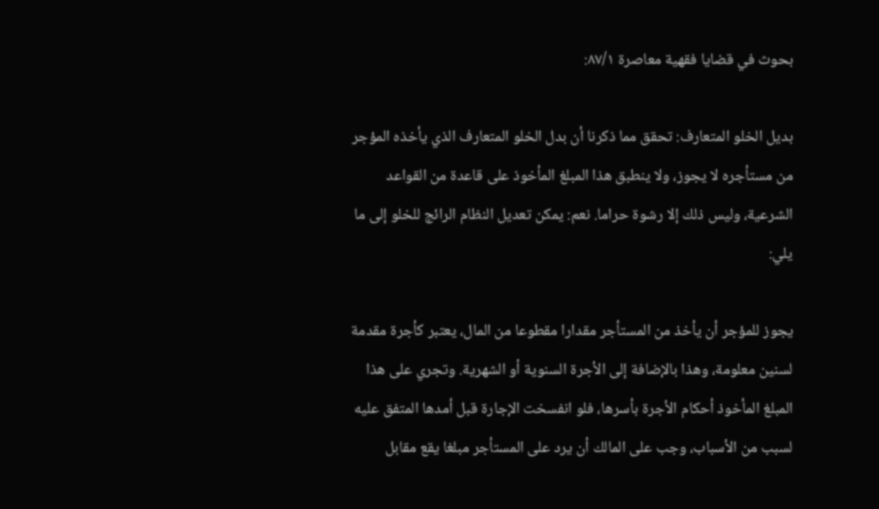بحوث في قضايا فقهية معاصرة ٨٧/١:

بديل الخلو المتعارف: تحقق مما ذكرنا أن بدل الخلو المتعارف الذي يأخذه المؤجر من مستأجره لا يجوز، ولا ينطبق هذا المبلغ المأخوذ على قاعدة من القواعد الشرعية، وليس ذلك إلا رشوة حراما. نعم: يمكن تعديل النظام الرائج للخلو إلى ما يلي:

يجوز للمؤجر أن يأخذ من المستأجر مقدارا مقطوعا من المال، يعتبر كأجرة مقدمة لسنين معلومة، وهذا بالإضافة إلى الأجرة السنوية أو الشهرية. وتجري على هذا المبلغ المأخوذ أحكام الأجرة بأسرها، فلو انفسخت الإجارة قبل أمدها المتفق عليه لسبب من الأسباب، وجب على المالك أن يرد على المستأجر مبلغا يقع مقابل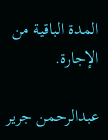المدة الباقية من الإجارة.

عبدالرحمن جریر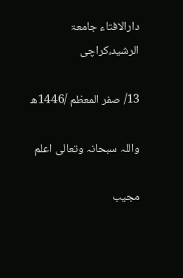دارالافتاء جامعۃ الرشید،کراچی

13/ صفر المعظم /1446ھ

واللہ سبحانہ وتعالی اعلم

مجیب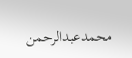محمدعبدالرحمن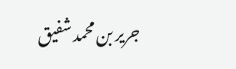جریر بن محمد شفیق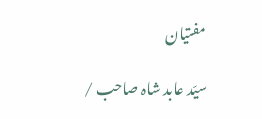مفتیان

سیّد عابد شاہ صاحب /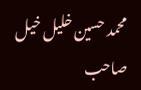محمد حسین خلیل خیل صاحب